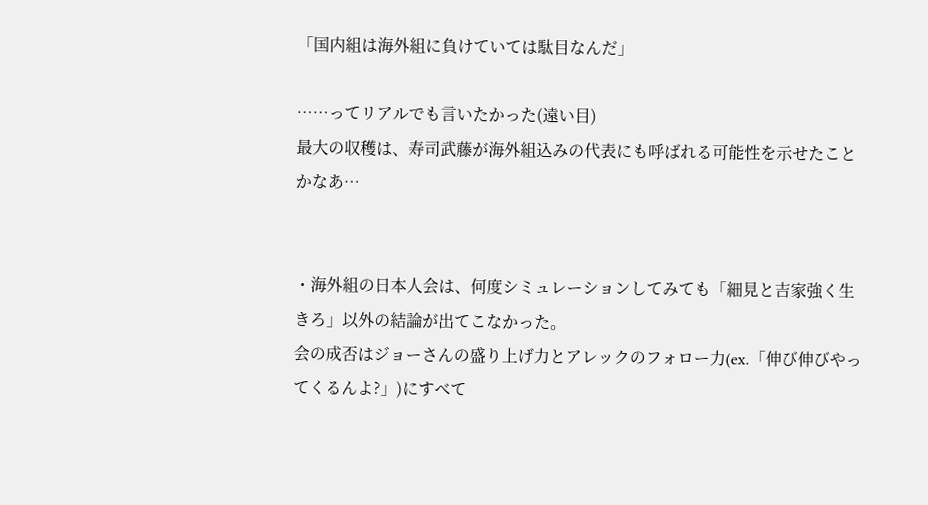「国内組は海外組に負けていては駄目なんだ」

……ってリアルでも言いたかった(遠い目)
最大の収穫は、寿司武藤が海外組込みの代表にも呼ばれる可能性を示せたことかなあ…


・海外組の日本人会は、何度シミュレーションしてみても「細見と吉家強く生きろ」以外の結論が出てこなかった。
会の成否はジョーさんの盛り上げ力とアレックのフォロー力(ex.「伸び伸びやってくるんよ?」)にすべて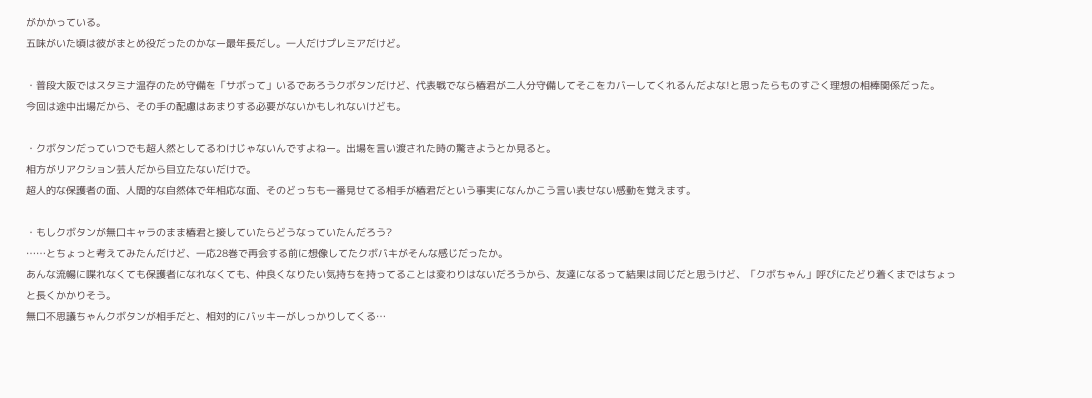がかかっている。
五味がいた頃は彼がまとめ役だったのかなー最年長だし。一人だけプレミアだけど。

・普段大阪ではスタミナ温存のため守備を「サボって」いるであろうクボタンだけど、代表戦でなら椿君が二人分守備してそこをカバーしてくれるんだよな!と思ったらものすごく理想の相棒関係だった。
今回は途中出場だから、その手の配慮はあまりする必要がないかもしれないけども。

・クボタンだっていつでも超人然としてるわけじゃないんですよねー。出場を言い渡された時の驚きようとか見ると。
相方がリアクション芸人だから目立たないだけで。
超人的な保護者の面、人間的な自然体で年相応な面、そのどっちも一番見せてる相手が椿君だという事実になんかこう言い表せない感動を覚えます。

・もしクボタンが無口キャラのまま椿君と接していたらどうなっていたんだろう?
……とちょっと考えてみたんだけど、一応28巻で再会する前に想像してたクボバキがそんな感じだったか。
あんな流暢に喋れなくても保護者になれなくても、仲良くなりたい気持ちを持ってることは変わりはないだろうから、友達になるって結果は同じだと思うけど、「クボちゃん」呼びにたどり着くまではちょっと長くかかりそう。
無口不思議ちゃんクボタンが相手だと、相対的にバッキーがしっかりしてくる…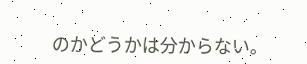のかどうかは分からない。